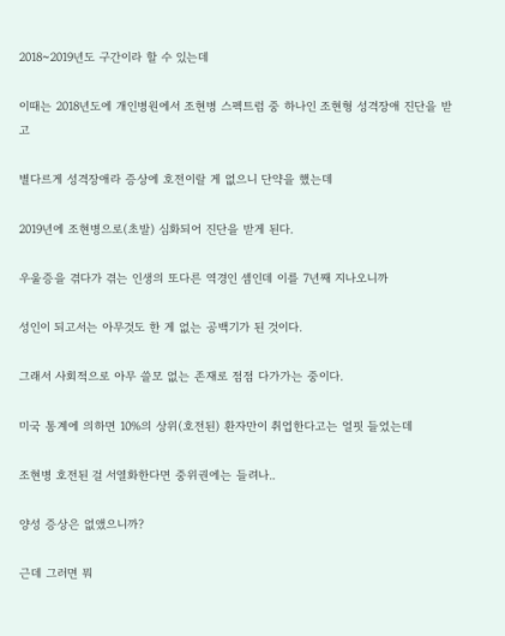2018~2019년도 구간이라 할 수 있는데

이때는 2018년도에 개인병원에서 조현병 스펙트럼 중 하나인 조현형 성격장애 진단을 받고

별다르게 성격장애라 증상에 호전이랄 게 없으니 단약을 했는데

2019년에 조현병으로(초발) 심화되어 진단을 받게 된다.

우울증을 겪다가 겪는 인생의 또다른 역경인 셈인데 이를 7년째 지나오니까

성인이 되고서는 아무것도 한 게 없는 공백기가 된 것이다.

그래서 사회적으로 아무 쓸모 없는 존재로 점점 다가가는 중이다.

미국 통계에 의하면 10%의 상위(호전된) 환자만이 취업한다고는 얼핏 들었는데

조현병 호전된 걸 서열화한다면 중위권에는 들려나..

양성 증상은 없앴으니까?

근데 그러면 뭐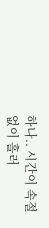하나.. 시간이 속절없이 흘러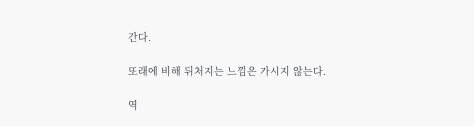간다.

또래에 비해 뒤처지는 느낌은 가시지 않는다.

역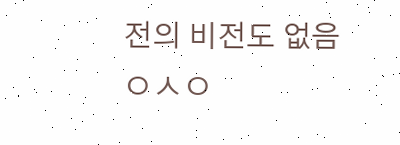전의 비전도 없음 ㅇㅅㅇ